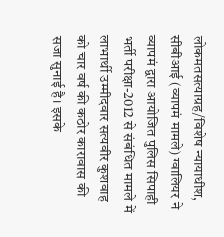लोकमतसत्याग्रह/विशेष न्यायाधीश, सीबीआई (व्यापमं मामले) ग्वालियर ने व्यापमं द्वारा आयोजित पुलिस सिपाही भर्ती परीक्षा-2012 से संबंधित मामले में लाभार्थी उम्मीदवार सत्यवीर कुशवाह को चार वर्ष की कठोर कारावास की सजा सुनाई है। इसके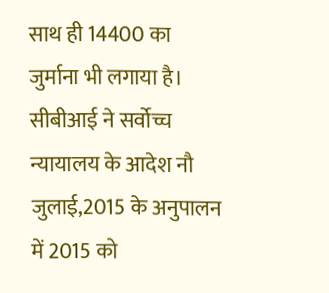साथ ही 14400 का जुर्माना भी लगाया है। सीबीआई ने सर्वोच्च न्यायालय के आदेश नौ जुलाई,2015 के अनुपालन में 2015 को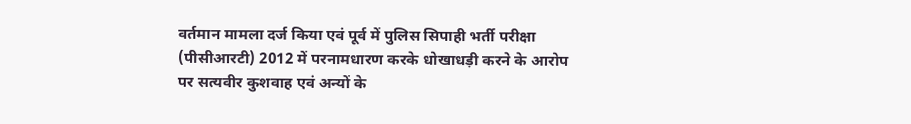वर्तमान मामला दर्ज किया एवं पूर्व में पुलिस सिपाही भर्ती परीक्षा (पीसीआरटी) 2012 में परनामधारण करके धोखाधड़ी करने के आरोप पर सत्यवीर कुशवाह एवं अन्यों के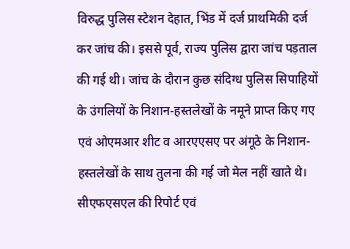विरुद्ध पुलिस स्टेशन देहात, भिंड में दर्ज प्राथमिकी दर्ज कर जांच की। इससे पूर्व, राज्य पुलिस द्वारा जांच पड़ताल की गई थी। जांच के दौरान कुछ संदिग्ध पुलिस सिपाहियों के उंगलियों के निशान-हस्तलेखों के नमूने प्राप्त किए गए एवं ओएमआर शीट व आरएएसए पर अंगूठे के निशान-हस्तलेखों के साथ तुलना की गई जो मेल नहीं खाते थे। सीएफएसएल की रिपोर्ट एवं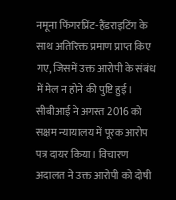नमूना फिंगरप्रिंट-हैंडराइटिंग के साथ अतिरिक्त प्रमाण प्राप्त किए गए, जिसमें उक्त आरोपी के संबंध में मेल न होने की पुष्टि हुई। सीबीआई ने अगस्त 2016 को सक्षम न्यायालय में पूरक आरोप पत्र दायर किया। विचारण अदालत ने उक्त आरोपी को दोषी